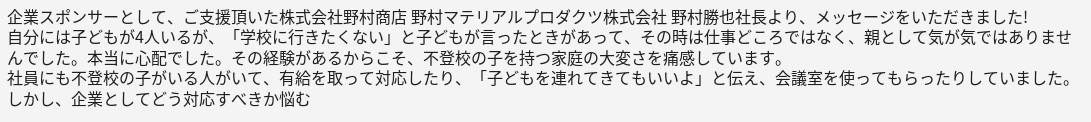企業スポンサーとして、ご支援頂いた株式会社野村商店 野村マテリアルプロダクツ株式会社 野村勝也社長より、メッセージをいただきました!
自分には子どもが4人いるが、「学校に行きたくない」と子どもが言ったときがあって、その時は仕事どころではなく、親として気が気ではありませんでした。本当に心配でした。その経験があるからこそ、不登校の子を持つ家庭の大変さを痛感しています。
社員にも不登校の子がいる人がいて、有給を取って対応したり、「子どもを連れてきてもいいよ」と伝え、会議室を使ってもらったりしていました。しかし、企業としてどう対応すべきか悩む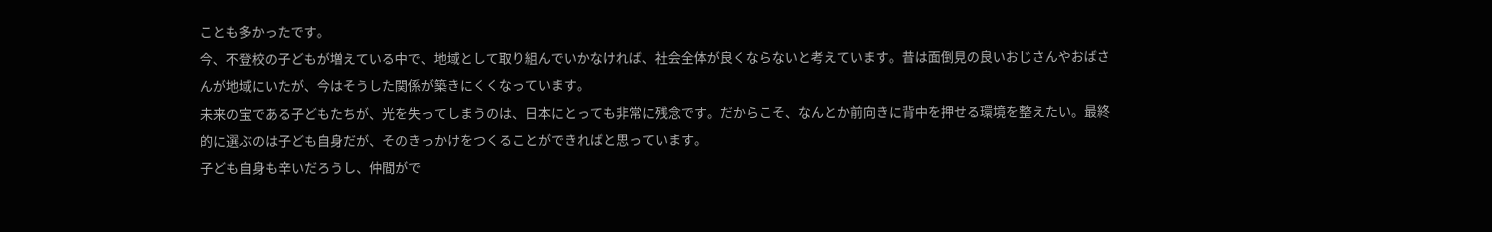ことも多かったです。
今、不登校の子どもが増えている中で、地域として取り組んでいかなければ、社会全体が良くならないと考えています。昔は面倒見の良いおじさんやおばさんが地域にいたが、今はそうした関係が築きにくくなっています。
未来の宝である子どもたちが、光を失ってしまうのは、日本にとっても非常に残念です。だからこそ、なんとか前向きに背中を押せる環境を整えたい。最終的に選ぶのは子ども自身だが、そのきっかけをつくることができればと思っています。
子ども自身も辛いだろうし、仲間がで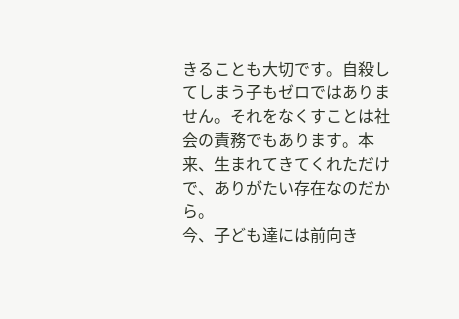きることも大切です。自殺してしまう子もゼロではありません。それをなくすことは社会の責務でもあります。本来、生まれてきてくれただけで、ありがたい存在なのだから。
今、子ども達には前向き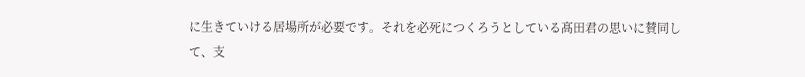に生きていける居場所が必要です。それを必死につくろうとしている髙田君の思いに賛同して、支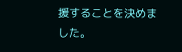援することを決めました。